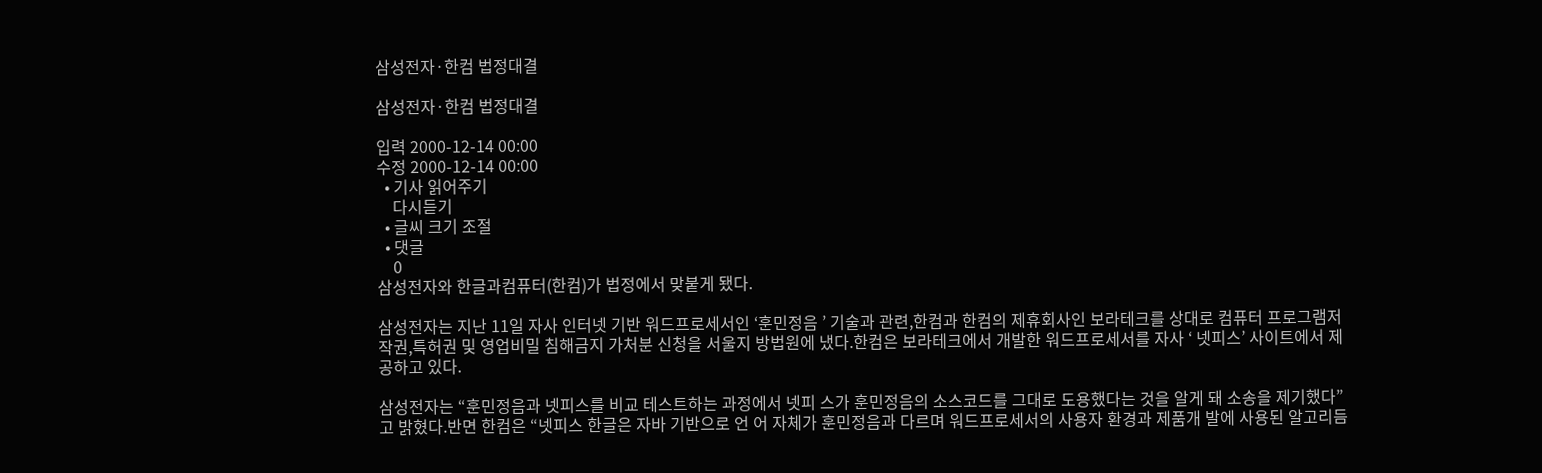삼성전자·한컴 법정대결

삼성전자·한컴 법정대결

입력 2000-12-14 00:00
수정 2000-12-14 00:00
  • 기사 읽어주기
    다시듣기
  • 글씨 크기 조절
  • 댓글
    0
삼성전자와 한글과컴퓨터(한컴)가 법정에서 맞붙게 됐다.

삼성전자는 지난 11일 자사 인터넷 기반 워드프로세서인 ‘훈민정음 ’ 기술과 관련,한컴과 한컴의 제휴회사인 보라테크를 상대로 컴퓨터 프로그램저작권,특허권 및 영업비밀 침해금지 가처분 신청을 서울지 방법원에 냈다.한컴은 보라테크에서 개발한 워드프로세서를 자사 ‘ 넷피스’ 사이트에서 제공하고 있다.

삼성전자는 “훈민정음과 넷피스를 비교 테스트하는 과정에서 넷피 스가 훈민정음의 소스코드를 그대로 도용했다는 것을 알게 돼 소송을 제기했다”고 밝혔다.반면 한컴은 “넷피스 한글은 자바 기반으로 언 어 자체가 훈민정음과 다르며 워드프로세서의 사용자 환경과 제품개 발에 사용된 알고리듬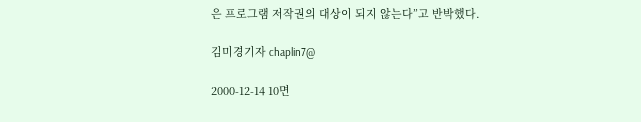은 프로그램 저작권의 대상이 되지 않는다”고 반박했다.

김미경기자 chaplin7@

2000-12-14 10면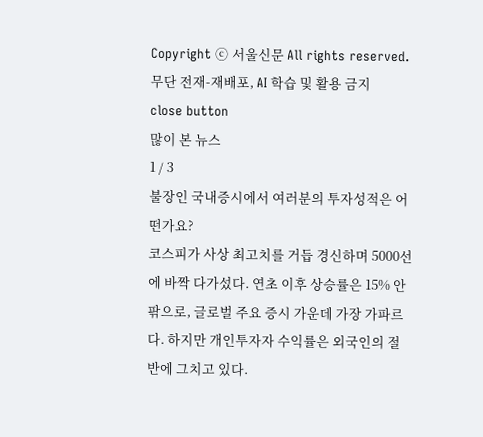Copyright ⓒ 서울신문 All rights reserved. 무단 전재-재배포, AI 학습 및 활용 금지
close button
많이 본 뉴스
1 / 3
불장인 국내증시에서 여러분의 투자성적은 어떤가요?
코스피가 사상 최고치를 거듭 경신하며 5000선에 바짝 다가섰다. 연초 이후 상승률은 15% 안팎으로, 글로벌 주요 증시 가운데 가장 가파르다. 하지만 개인투자자 수익률은 외국인의 절반에 그치고 있다.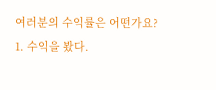여러분의 수익률은 어떤가요?
1. 수익을 봤다.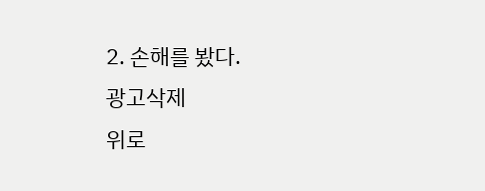2. 손해를 봤다.
광고삭제
위로